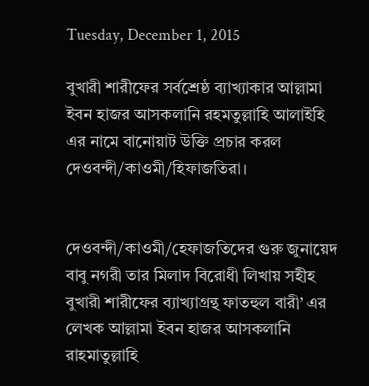Tuesday, December 1, 2015

বুখারী শারীফের সর্বশ্রেষ্ঠ ব্যাখ্যাকার আল্লামা ইবন হাজর আসকলানি রহমতুল্লাহি আলাইহি এর নামে বানোয়াট উক্তি প্রচার করল দেওবন্দী/কাওমী/হিফাজতিরা।


দেওবন্দী/কাওমী/হেফাজতিদের গুরু জুনায়েদ বাবু নগরী তার মিলাদ বিরোধী লিখায় সহীহ বুখারী শারীফের ব্যাখ্যাগ্রন্থ ফাতহুল বারী’ এর লেখক আল্লামা ইবন হাজর আসকলানি রাহমাতুল্লাহি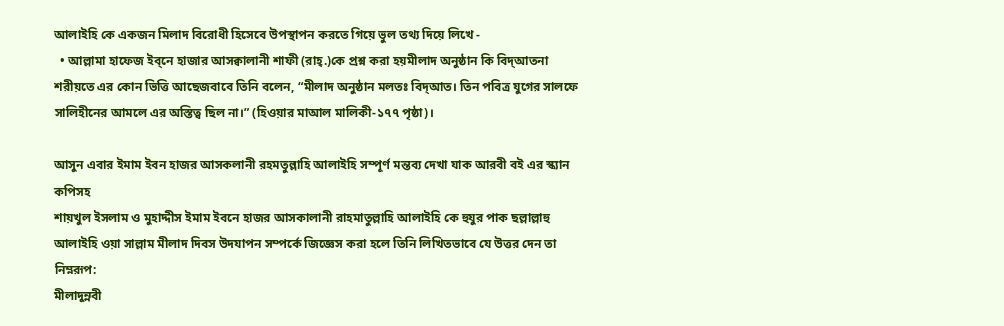আলাইহি কে একজন মিলাদ বিরোধী হিসেবে উপস্থাপন করতে গিয়ে ভুল তথ্য দিয়ে লিখে -
  • আল্লামা হাফেজ ইব্নে হাজার আসক্বালানী শাফী (রাহ্.)কে প্রশ্ন করা হয়মীলাদ অনুষ্ঠান কি বিদ্আতনা শরীয়তে এর কোন ভিত্তি আছেজবাবে তিনি বলেন, “মীলাদ অনুষ্ঠান মলতঃ বিদ্আত। তিন পবিত্র যুগের সালফে সালিহীনের আমলে এর অস্তিত্ব ছিল না।” (হিওয়ার মাআল মালিকী-১৭৭ পৃষ্ঠা)।

আসুন এবার ইমাম ইবন হাজর আসকলানী রহমতুল্লাহি আলাইহি সম্পূর্ণ মন্তব্য দেখা যাক আরবী বই এর স্ক্যান কপিসহ
শায়খুল ইসলাম ও মুহাদ্দীস ইমাম ইবনে হাজর আসকালানী রাহমাতুল্লাহি আলাইহি কে হুযুর পাক ছল্লাল্লাহু আলাইহি ওয়া সাল্লাম মীলাদ দিবস উদযাপন সম্পর্কে জিজ্ঞেস করা হলে তিনি লিখিতভাবে যে উত্তর দেন তা নিম্নরূপ:
মীলাদুন্নবী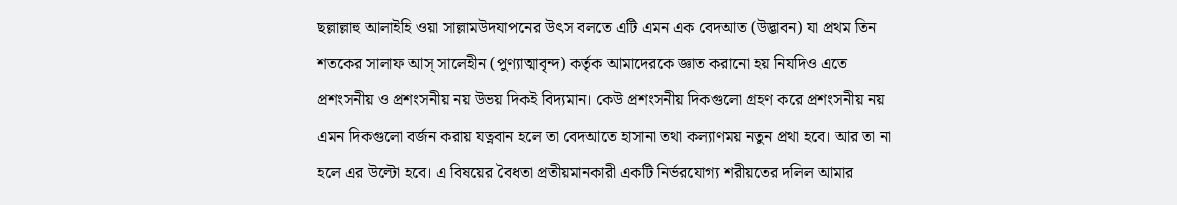ছল্লাল্লাহু আলাইহি ওয়া সাল্লামউদযাপনের উৎস বলতে এটি এমন এক বেদআত (উদ্ভাবন) যা প্রথম তিন শতকের সালাফ আস্ সালেহীন (পুণ্যাত্মাবৃন্দ) কর্তৃক আমাদেরকে জ্ঞাত করানো হয় নিযদিও এতে প্রশংসনীয় ও প্রশংসনীয় নয় উভয় দিকই বিদ্যমান। কেউ প্রশংসনীয় দিকগুলো গ্রহণ করে প্রশংসনীয় নয় এমন দিকগুলো বর্জন করায় যত্নবান হলে তা বেদআতে হাসানা তথা কল্যাণময় নতুন প্রথা হবে। আর তা না হলে এর উল্টো হবে। এ বিষয়ের বৈধতা প্রতীয়মানকারী একটি নির্ভরযোগ্য শরীয়তের দলিল আমার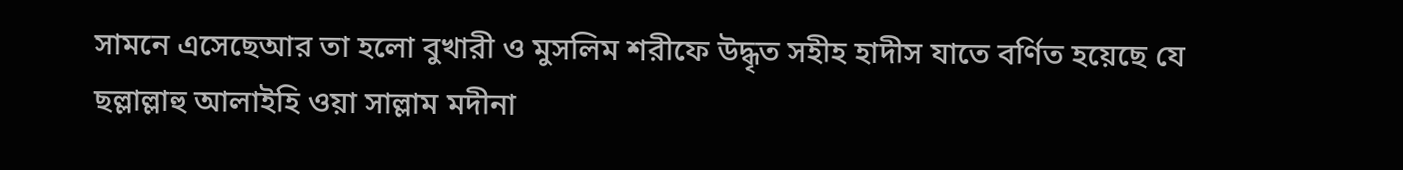সামনে এসেছেআর তা হলো বুখারী ও মুসলিম শরীফে উদ্ধৃত সহীহ হাদীস যাতে বর্ণিত হয়েছে যে  ছল্লাল্লাহু আলাইহি ওয়া সাল্লাম মদীনা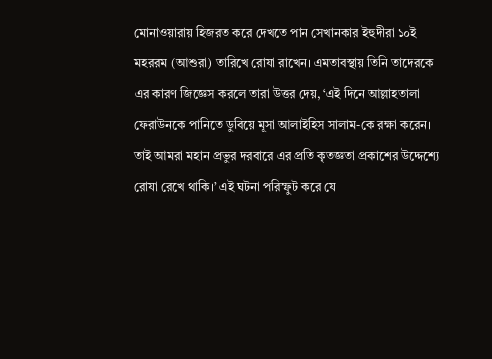মোনাওয়ারায় হিজরত করে দেখতে পান সেখানকার ইহুদীরা ১০ই মহররম (আশুরা) তারিখে রোযা রাখেন। এমতাবস্থায় তিনি তাদেরকে এর কারণ জিজ্ঞেস করলে তারা উত্তর দেয়, ‘এই দিনে আল্লাহতালা ফেরাউনকে পানিতে ডুবিয়ে মূসা আলাইহিস সালাম-কে রক্ষা করেন। তাই আমরা মহান প্রভুর দরবারে এর প্রতি কৃতজ্ঞতা প্রকাশের উদ্দেশ্যে রোযা রেখে থাকি।’ এই ঘটনা পরিস্ফুট করে যে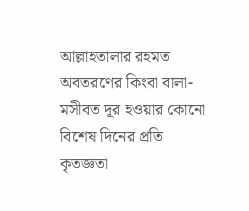আল্লাহতালার রহমত অবতরণের কিংবা বালা-মসীবত দূর হওয়ার কোনো বিশেষ দিনের প্রতি কৃতজ্ঞতা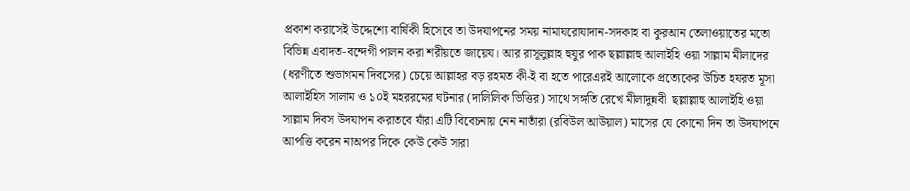প্রকাশ করাসেই উদ্দেশ্যে বার্ষিকী হিসেবে তা উদযাপনের সময় নামাযরোযাদান-সদকাহ বা কুরআন তেলাওয়াতের মতো বিভিন্ন এবাদত-বন্দেগী পালন করা শরীয়তে জায়েয। আর রাসূলুল্লাহ হুযুর পাক ছল্লাল্লাহু আলাইহি ওয়া সাল্লাম মীলাদের (ধরণীতে শুভাগমন দিবসের) চেয়ে আল্লাহর বড় রহমত কী-ই বা হতে পারেএরই আলোকে প্রত্যেকের উচিত হযরত মূসা আলাইহিস সালাম ও ১০ই মহররমের ঘটনার (দালিলিক ভিত্তির) সাথে সঙ্গতি রেখে মীলাদুন্নবী  ছল্লাল্লাহু আলাইহি ওয়া সাল্লাম দিবস উদযাপন করাতবে যাঁরা এটি বিবেচনায় নেন নাতাঁরা (রবিউল আউয়াল) মাসের যে কোনো দিন তা উদযাপনে আপত্তি করেন নাঅপর দিকে কেউ কেউ সারা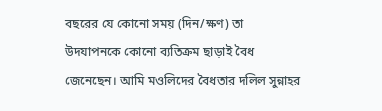বছরের যে কোনো সময় (দিন/ক্ষণ) তা উদযাপনকে কোনো ব্যতিক্রম ছাড়াই বৈধ জেনেছেন। আমি মওলিদের বৈধতার দলিল সুন্নাহর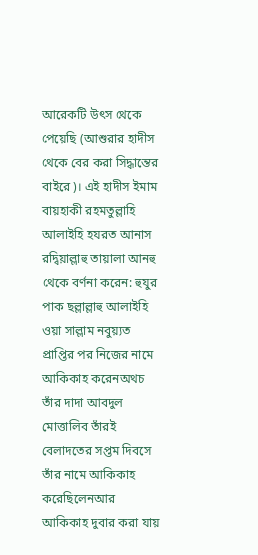আরেকটি উৎস থেকে পেয়েছি (আশুরার হাদীস থেকে বের করা সিদ্ধান্তের বাইরে)। এই হাদীস ইমাম বায়হাকী রহমতুল্লাহি আলাইহি হযরত আনাস রদ্বিয়াল্লাহু তায়ালা আনহু  থেকে বর্ণনা করেন: হুযুর পাক ছল্লাল্লাহু আলাইহি ওয়া সাল্লাম নবুয়্যত প্রাপ্তির পর নিজের নামে আকিকাহ করেনঅথচ তাঁর দাদা আবদুল মোত্তালিব তাঁরই বেলাদতের সপ্তম দিবসে তাঁর নামে আকিকাহ করেছিলেনআর আকিকাহ দুবার করা যায়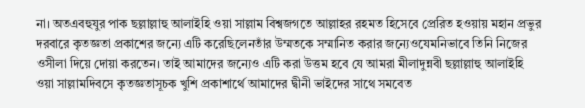না। অতএবহুযুর পাক ছল্লাল্লাহু আলাইহি ওয়া সাল্লাম বিশ্বজগতে আল্লাহর রহমত হিসেবে প্রেরিত হওয়ায় মহান প্রভুর দরবারে কৃতজ্ঞতা প্রকাশের জন্যে এটি করেছিলেনতাঁর উম্মতকে সম্মানিত করার জন্যেওযেমনিভাবে তিনি নিজের ওসীলা দিয়ে দোয়া করতেন। তাই আমাদের জন্যেও এটি করা উত্তম হবে যে আমরা মীলাদুন্নবী ছল্লাল্লাহু আলাইহি ওয়া সাল্লামদিবসে কৃতজ্ঞতাসূচক খুশি প্রকাশার্থে আমাদের দ্বীনী ভাইদের সাথে সমবেত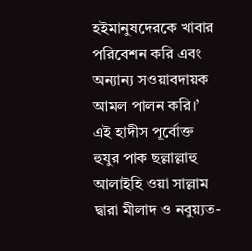হইমানুষদেরকে খাবার পরিবেশন করি এবং অন্যান্য সওয়াবদায়ক আমল পালন করি।’ এই হাদীস পূর্বোক্ত হুযুর পাক ছল্লাল্লাহু আলাইহি ওয়া সাল্লাম দ্বারা মীলাদ ও নবুয়্যত-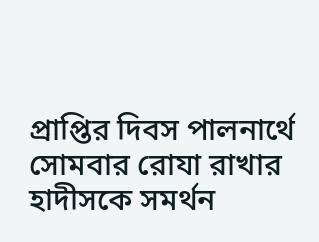প্রাপ্তির দিবস পালনার্থে সোমবার রোযা রাখার হাদীসকে সমর্থন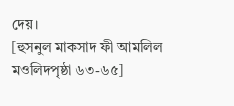দেয়।
[হুসনুল মাকসাদ ফী আমলিল মওলিদপৃষ্ঠা ৬৩-৬৫]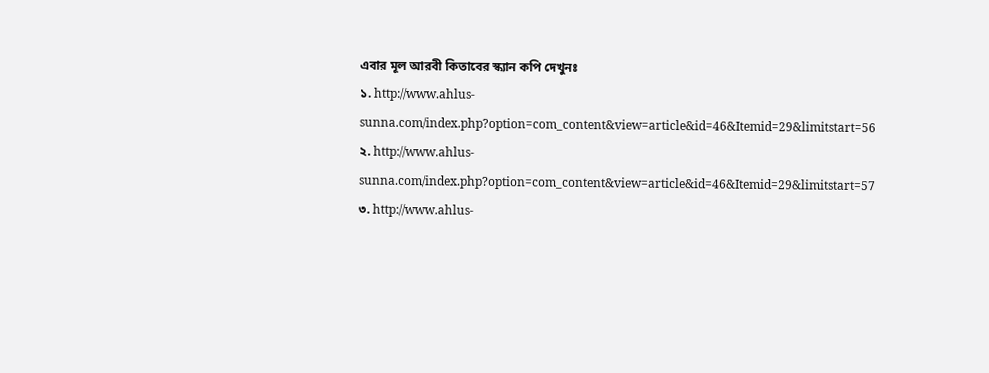এবার মূল আরবী কিতাবের স্ক্যান কপি দেখুনঃ
১. http://www.ahlus-sunna.com/index.php?option=com_content&view=article&id=46&Itemid=29&limitstart=56
২. http://www.ahlus-sunna.com/index.php?option=com_content&view=article&id=46&Itemid=29&limitstart=57
৩. http://www.ahlus-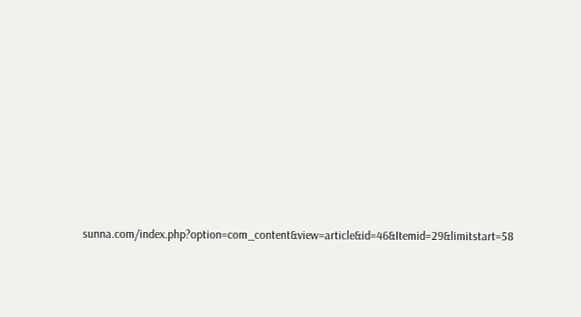sunna.com/index.php?option=com_content&view=article&id=46&Itemid=29&limitstart=58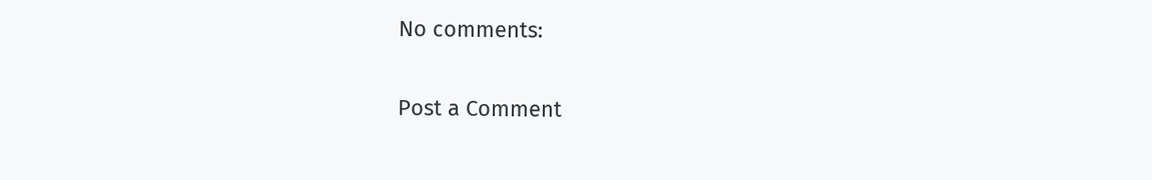No comments:

Post a Comment